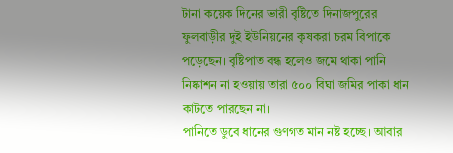টানা কয়েক দিনের ভারী বৃষ্টিতে দিনাজপুরের ফুলবাড়ীর দুই ইউনিয়নের কৃষকরা চরম বিপাকে পড়েছেন। বৃষ্টিপাত বন্ধ হলেও জমে থাকা পানি নিষ্কাশন না হওয়ায় তারা ৫০০ বিঘা জমির পাকা ধান কাটতে পারছেন না।
পানিতে ডুবে ধানের গুণগত মান নষ্ট হচ্ছে। আবার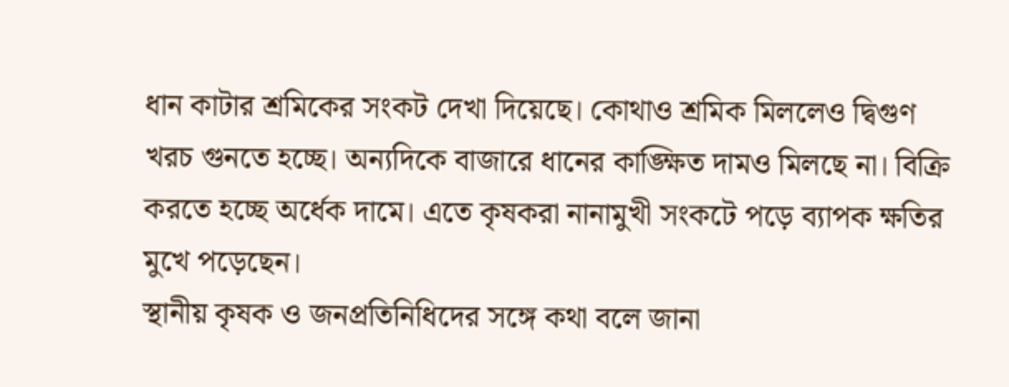ধান কাটার শ্রমিকের সংকট দেখা দিয়েছে। কোথাও শ্রমিক মিললেও দ্বিগুণ খরচ গুনতে হচ্ছে। অন্যদিকে বাজারে ধানের কাঙ্ক্ষিত দামও মিলছে না। বিক্রি করতে হচ্ছে অর্ধেক দামে। এতে কৃষকরা নানামুখী সংকটে পড়ে ব্যাপক ক্ষতির মুখে পড়েছেন।
স্থানীয় কৃষক ও জনপ্রতিনিধিদের সঙ্গে কথা বলে জানা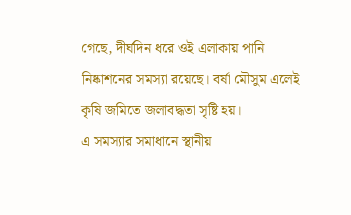গেছে, দীর্ঘদিন ধরে ওই এলাকায় পানি নিষ্কাশনের সমস্যা রয়েছে। বর্ষা মৌসুম এলেই কৃষি জমিতে জলাবদ্ধতা সৃষ্টি হয়।
এ সমস্যার সমাধানে স্থানীয়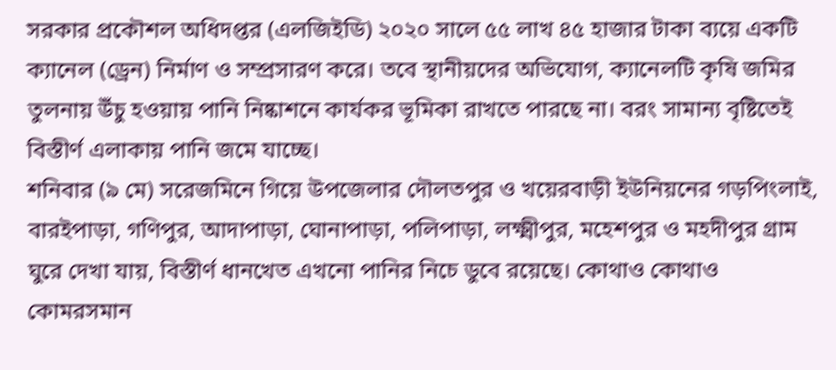সরকার প্রকৌশল অধিদপ্তর (এলজিইডি) ২০২০ সালে ৫৫ লাখ ৪৫ হাজার টাকা ব্যয়ে একটি ক্যানেল (ড্রেন) নির্মাণ ও সম্প্রসারণ করে। তবে স্থানীয়দের অভিযোগ, ক্যানেলটি কৃষি জমির তুলনায় উঁচু হওয়ায় পানি নিষ্কাশনে কার্যকর ভূমিকা রাখতে পারছে না। বরং সামান্য বৃষ্টিতেই বিস্তীর্ণ এলাকায় পানি জমে যাচ্ছে।
শনিবার (৯ মে) সরেজমিনে গিয়ে উপজেলার দৌলতপুর ও খয়েরবাড়ী ইউনিয়নের গড়পিংলাই, বারইপাড়া, গণিপুর, আদাপাড়া, ঘোনাপাড়া, পলিপাড়া, লক্ষ্মীপুর, মহেশপুর ও মহদীপুর গ্রাম ঘুরে দেখা যায়, বিস্তীর্ণ ধানখেত এখনো পানির নিচে ডুবে রয়েছে। কোথাও কোথাও কোমরসমান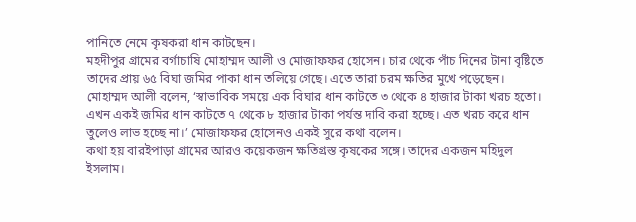পানিতে নেমে কৃষকরা ধান কাটছেন।
মহদীপুর গ্রামের বর্গাচাষি মোহাম্মদ আলী ও মোজাফফর হোসেন। চার থেকে পাঁচ দিনের টানা বৃষ্টিতে তাদের প্রায় ৬৫ বিঘা জমির পাকা ধান তলিয়ে গেছে। এতে তারা চরম ক্ষতির মুখে পড়েছেন।
মোহাম্মদ আলী বলেন, ‘স্বাভাবিক সময়ে এক বিঘার ধান কাটতে ৩ থেকে ৪ হাজার টাকা খরচ হতো। এখন একই জমির ধান কাটতে ৭ থেকে ৮ হাজার টাকা পর্যন্ত দাবি করা হচ্ছে। এত খরচ করে ধান তুলেও লাভ হচ্ছে না।’ মোজাফফর হোসেনও একই সুরে কথা বলেন।
কথা হয় বারইপাড়া গ্রামের আরও কয়েকজন ক্ষতিগ্রস্ত কৃষকের সঙ্গে। তাদের একজন মহিদুল ইসলাম।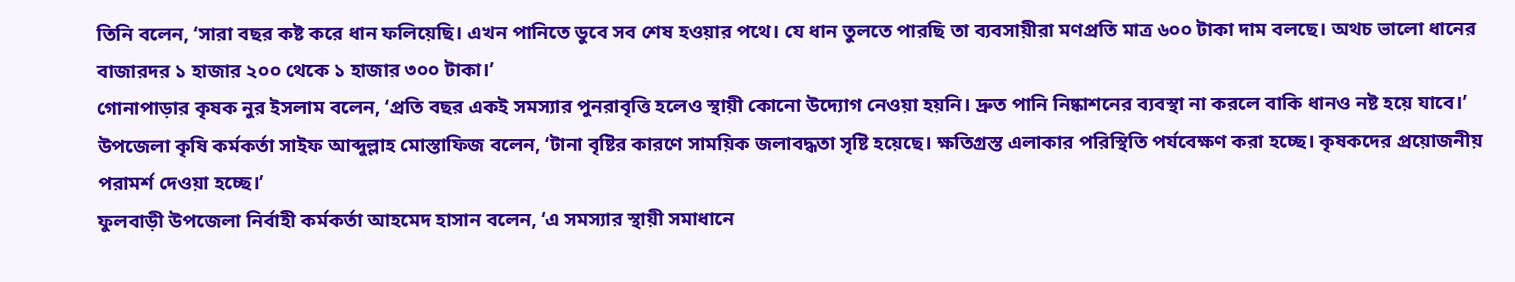তিনি বলেন, ‘সারা বছর কষ্ট করে ধান ফলিয়েছি। এখন পানিতে ডুবে সব শেষ হওয়ার পথে। যে ধান তুলতে পারছি তা ব্যবসায়ীরা মণপ্রতি মাত্র ৬০০ টাকা দাম বলছে। অথচ ভালো ধানের বাজারদর ১ হাজার ২০০ থেকে ১ হাজার ৩০০ টাকা।’
গোনাপাড়ার কৃষক নুর ইসলাম বলেন, ‘প্রতি বছর একই সমস্যার পুনরাবৃত্তি হলেও স্থায়ী কোনো উদ্যোগ নেওয়া হয়নি। দ্রুত পানি নিষ্কাশনের ব্যবস্থা না করলে বাকি ধানও নষ্ট হয়ে যাবে।’
উপজেলা কৃষি কর্মকর্তা সাইফ আব্দুল্লাহ মোস্তাফিজ বলেন, ‘টানা বৃষ্টির কারণে সাময়িক জলাবদ্ধতা সৃষ্টি হয়েছে। ক্ষতিগ্রস্ত এলাকার পরিস্থিতি পর্যবেক্ষণ করা হচ্ছে। কৃষকদের প্রয়োজনীয় পরামর্শ দেওয়া হচ্ছে।’
ফুলবাড়ী উপজেলা নির্বাহী কর্মকর্তা আহমেদ হাসান বলেন, ‘এ সমস্যার স্থায়ী সমাধানে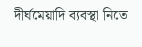দীর্ঘমেয়াদি ব্যবস্থা নিতে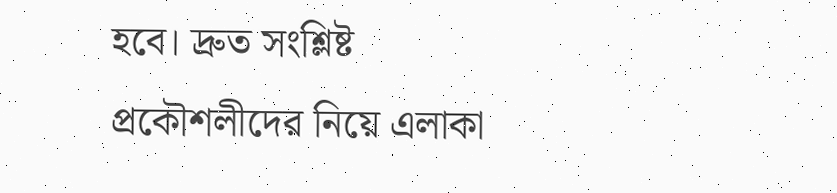হবে। দ্রুত সংশ্লিষ্ট প্রকৌশলীদের নিয়ে এলাকা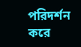পরিদর্শন করে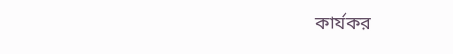কার্যকর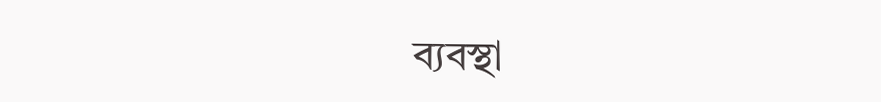ব্যবস্থা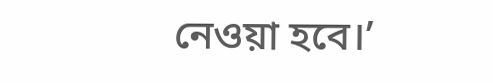নেওয়া হবে।’